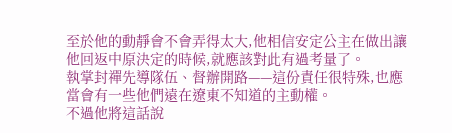至於他的動靜會不會弄得太大,他相信安定公主在做出讓他回返中原決定的時候,就應該對此有過考量了。
執掌封禪先導隊伍、督辦開路——這份責任很特殊,也應當會有一些他們遠在遼東不知道的主動權。
不過他將這話說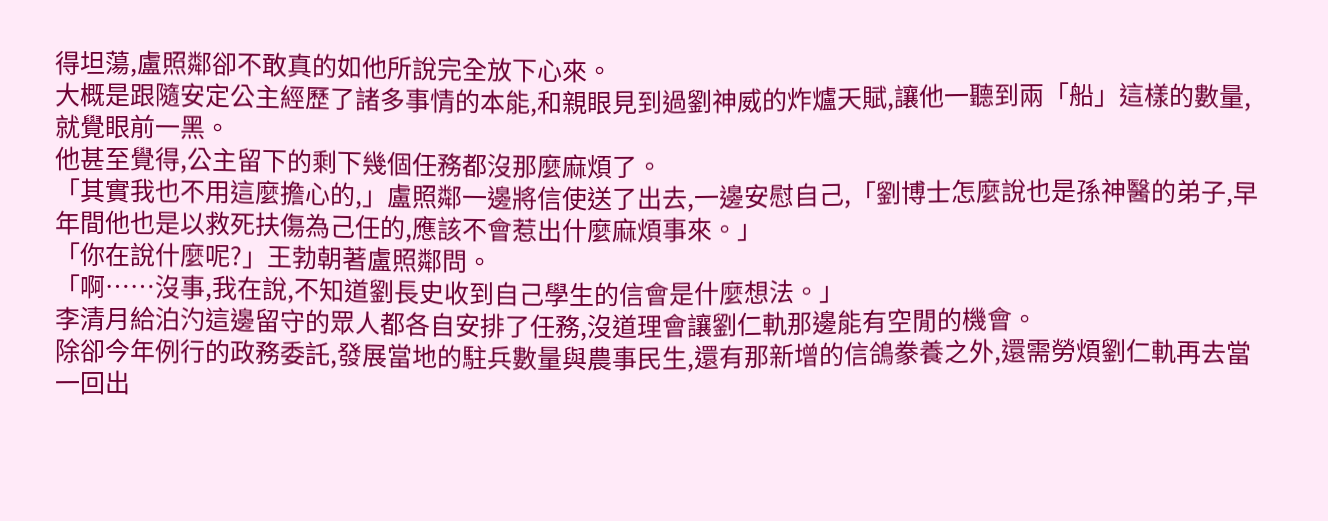得坦蕩,盧照鄰卻不敢真的如他所說完全放下心來。
大概是跟隨安定公主經歷了諸多事情的本能,和親眼見到過劉神威的炸爐天賦,讓他一聽到兩「船」這樣的數量,就覺眼前一黑。
他甚至覺得,公主留下的剩下幾個任務都沒那麼麻煩了。
「其實我也不用這麼擔心的,」盧照鄰一邊將信使送了出去,一邊安慰自己,「劉博士怎麼說也是孫神醫的弟子,早年間他也是以救死扶傷為己任的,應該不會惹出什麼麻煩事來。」
「你在說什麼呢?」王勃朝著盧照鄰問。
「啊……沒事,我在說,不知道劉長史收到自己學生的信會是什麼想法。」
李清月給泊汋這邊留守的眾人都各自安排了任務,沒道理會讓劉仁軌那邊能有空閒的機會。
除卻今年例行的政務委託,發展當地的駐兵數量與農事民生,還有那新增的信鴿豢養之外,還需勞煩劉仁軌再去當一回出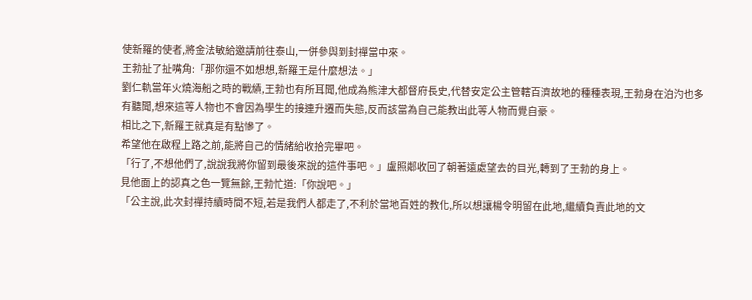使新羅的使者,將金法敏給邀請前往泰山,一併參與到封禪當中來。
王勃扯了扯嘴角:「那你還不如想想,新羅王是什麼想法。」
劉仁軌當年火燒海船之時的戰績,王勃也有所耳聞,他成為熊津大都督府長史,代替安定公主管轄百濟故地的種種表現,王勃身在泊汋也多有聽聞,想來這等人物也不會因為學生的接連升遷而失態,反而該當為自己能教出此等人物而覺自豪。
相比之下,新羅王就真是有點慘了。
希望他在啟程上路之前,能將自己的情緒給收拾完畢吧。
「行了,不想他們了,說說我將你留到最後來說的這件事吧。」盧照鄰收回了朝著遠處望去的目光,轉到了王勃的身上。
見他面上的認真之色一覽無餘,王勃忙道:「你說吧。」
「公主說,此次封禪持續時間不短,若是我們人都走了,不利於當地百姓的教化,所以想讓楊令明留在此地,繼續負責此地的文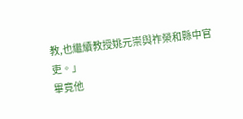教,也繼續教授姚元崇與祚榮和縣中官吏。」
畢竟他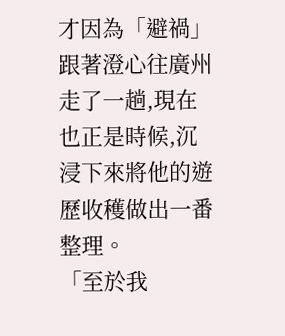才因為「避禍」跟著澄心往廣州走了一趟,現在也正是時候,沉浸下來將他的遊歷收穫做出一番整理。
「至於我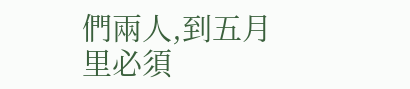們兩人,到五月里必須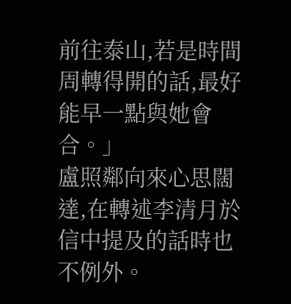前往泰山,若是時間周轉得開的話,最好能早一點與她會合。」
盧照鄰向來心思闊達,在轉述李清月於信中提及的話時也不例外。